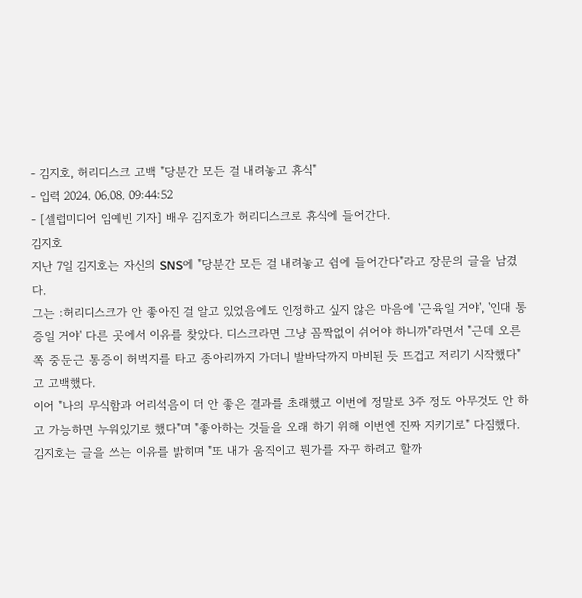- 김지호, 허리디스크 고백 "당분간 모든 걸 내려놓고 휴식"
- 입력 2024. 06.08. 09:44:52
- [셀럽미디어 임예빈 기자] 배우 김지호가 허리디스크로 휴식에 들어간다.
김지호
지난 7일 김지호는 자신의 SNS에 "당분간 모든 걸 내려놓고 쉼에 들어간다"라고 장문의 글을 남겼다.
그는 :허리디스크가 안 좋아진 걸 알고 있었음에도 인정하고 싶지 않은 마음에 '근육일 거야', '인대 통증일 거야' 다른 곳에서 이유를 찾았다. 디스크라면 그냥 꼼짝없이 쉬어야 하니까"라면서 "근데 오른쪽 중둔근 통증이 허벅지를 타고 종아리까지 가더니 발바닥까지 마비된 듯 뜨겁고 저리기 시작했다"고 고백했다.
이어 "나의 무식함과 어리석음이 더 안 좋은 결과를 초래했고 이번에 정말로 3주 정도 아무것도 안 하고 가능하면 누워있기로 했다"며 "좋아하는 것들을 오래 하기 위해 이번엔 진짜 지키기로" 다짐했다.
김지호는 글을 쓰는 이유를 밝히며 "또 내가 움직이고 뭔가를 자꾸 하려고 할까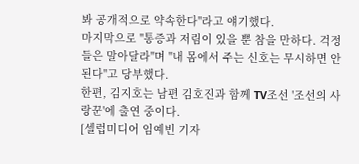봐 공개적으로 약속한다"라고 얘기했다.
마지막으로 "통증과 저림이 있을 뿐 참을 만하다. 걱정들은 말아달라"며 "내 몸에서 주는 신호는 무시하면 안 된다"고 당부했다.
한편, 김지호는 남편 김호진과 함께 TV조선 '조선의 사랑꾼'에 출연 중이다.
[셀럽미디어 임예빈 기자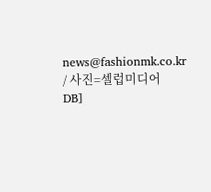news@fashionmk.co.kr / 사진=셀럽미디어DB]